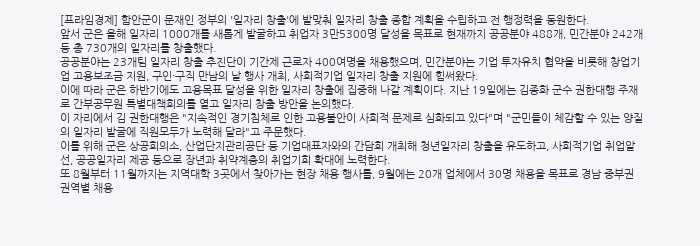[프라임경제] 함안군이 문재인 정부의 '일자리 창출'에 발맞춰 일자리 창출 종합 계획을 수립하고 전 행정력을 동원한다.
앞서 군은 올해 일자리 1000개를 새롭게 발굴하고 취업자 3만5300명 달성을 목표로 현재까지 공공분야 488개, 민간분야 242개 등 총 730개의 일자리를 창출했다.
공공분야는 23개팀 일자리 창출 추진단이 기간제 근로자 400여명을 채용했으며, 민간분야는 기업 투자유치 협약을 비롯해 창업기업 고용보조금 지원, 구인·구직 만남의 날 행사 개최, 사회적기업 일자리 창출 지원에 힘써왔다.
이에 따라 군은 하반기에도 고용목표 달성을 위한 일자리 창출에 집중해 나갈 계획이다. 지난 19일에는 김종화 군수 권한대행 주재로 간부공무원 특별대책회의를 열고 일자리 창출 방안을 논의했다.
이 자리에서 김 권한대행은 "지속적인 경기침체로 인한 고용불안이 사회적 문제로 심화되고 있다"며 "군민들이 체감할 수 있는 양질의 일자리 발굴에 직원모두가 노력해 달라"고 주문했다.
이를 위해 군은 상공회의소, 산업단지관리공단 등 기업대표자와의 간담회 개최해 청년일자리 창출을 유도하고, 사회적기업 취업알선, 공공일자리 제공 등으로 장년과 취약계층의 취업기회 확대에 노력한다.
또 8월부터 11월까지는 지역대학 3곳에서 찾아가는 현장 채용 행사를, 9월에는 20개 업체에서 30명 채용을 목표로 경남 중부권 권역별 채용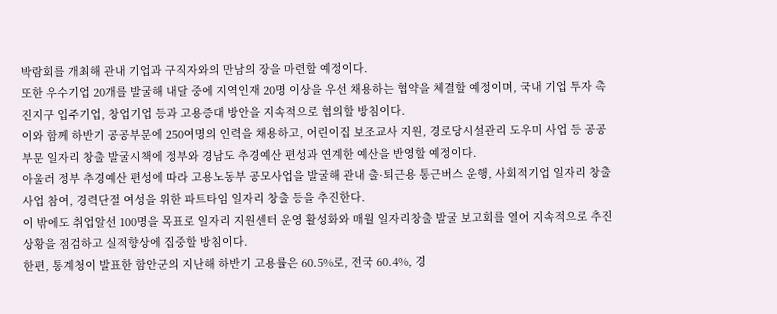박람회를 개최해 관내 기업과 구직자와의 만남의 장을 마련할 예정이다.
또한 우수기업 20개를 발굴해 내달 중에 지역인재 20명 이상을 우선 채용하는 협약을 체결할 예정이며, 국내 기업 투자 촉진지구 입주기업, 창업기업 등과 고용증대 방안을 지속적으로 협의할 방침이다.
이와 함께 하반기 공공부문에 250여명의 인력을 채용하고, 어린이집 보조교사 지원, 경로당시설관리 도우미 사업 등 공공부문 일자리 창출 발굴시책에 정부와 경남도 추경예산 편성과 연계한 예산을 반영할 예정이다.
아울러 정부 추경예산 편성에 따라 고용노동부 공모사업을 발굴해 관내 출·퇴근용 통근버스 운행, 사회적기업 일자리 창출 사업 참여, 경력단절 여성을 위한 파트타임 일자리 창출 등을 추진한다.
이 밖에도 취업알선 100명을 목표로 일자리 지원센터 운영 활성화와 매월 일자리창출 발굴 보고회를 열어 지속적으로 추진상황을 점검하고 실적향상에 집중할 방침이다.
한편, 통계청이 발표한 함안군의 지난해 하반기 고용률은 60.5%로, 전국 60.4%, 경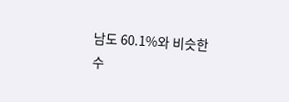남도 60.1%와 비슷한 수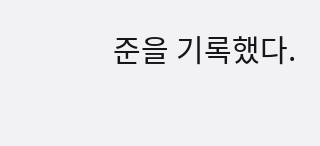준을 기록했다.